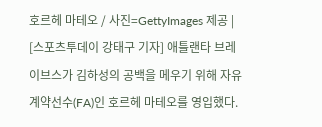호르헤 마테오 / 사진=GettyImages 제공 |
[스포츠투데이 강태구 기자] 애틀랜타 브레이브스가 김하성의 공백을 메우기 위해 자유계약선수(FA)인 호르헤 마테오를 영입했다.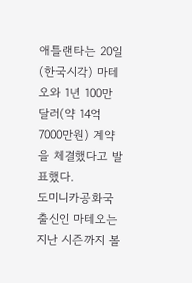애틀랜타는 20일(한국시각) 마테오와 1년 100만 달러(약 14억 7000만원) 계약을 체결했다고 발표했다.
도미니카공화국 출신인 마테오는 지난 시즌까지 볼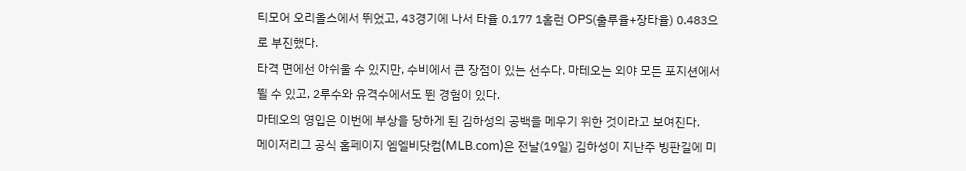티모어 오리올스에서 뛰었고, 43경기에 나서 타율 0.177 1홈런 OPS(출루율+장타율) 0.483으로 부진했다.
타격 면에선 아쉬울 수 있지만, 수비에서 큰 장점이 있는 선수다. 마테오는 외야 모든 포지션에서 뛸 수 있고, 2루수와 유격수에서도 뛴 경험이 있다.
마테오의 영입은 이번에 부상을 당하게 된 김하성의 공백을 메우기 위한 것이라고 보여진다.
메이저리그 공식 홈페이지 엠엘비닷컴(MLB.com)은 전날(19일) 김하성이 지난주 빙판길에 미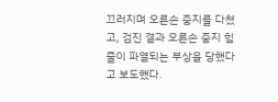끄러지며 오른손 중지를 다쳤고, 검진 결과 오른손 중지 힘줄이 파열되는 부상을 당했다고 보도했다.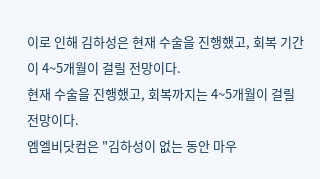이로 인해 김하성은 현재 수술을 진행했고, 회복 기간이 4~5개월이 걸릴 전망이다.
현재 수술을 진행했고, 회복까지는 4~5개월이 걸릴 전망이다.
엠엘비닷컴은 "김하성이 없는 동안 마우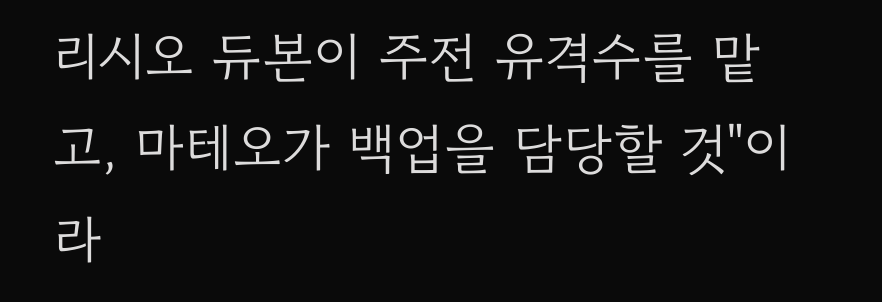리시오 듀본이 주전 유격수를 맡고, 마테오가 백업을 담당할 것"이라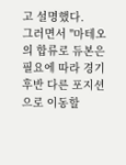고 설명했다.
그러면서 "마테오의 합류로 듀본은 필요에 따라 경기 후반 다른 포지션으로 이동할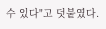수 있다"고 덧붙였다.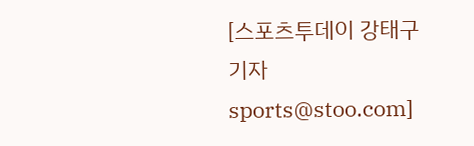[스포츠투데이 강태구 기자 sports@stoo.com]